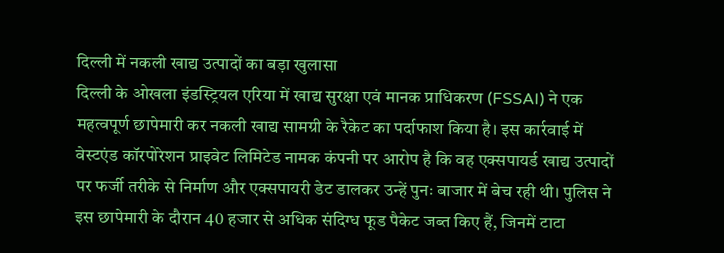दिल्ली में नकली खाद्य उत्पादों का बड़ा खुलासा
दिल्ली के ओखला इंडस्ट्रियल एरिया में खाद्य सुरक्षा एवं मानक प्राधिकरण (FSSAI) ने एक महत्वपूर्ण छापेमारी कर नकली खाद्य सामग्री के रैकेट का पर्दाफाश किया है। इस कार्रवाई में वेस्टएंड कॉरपोरेशन प्राइवेट लिमिटेड नामक कंपनी पर आरोप है कि वह एक्सपायर्ड खाद्य उत्पादों पर फर्जी तरीके से निर्माण और एक्सपायरी डेट डालकर उन्हें पुनः बाजार में बेच रही थी। पुलिस ने इस छापेमारी के दौरान 40 हजार से अधिक संदिग्ध फूड पैकेट जब्त किए हैं, जिनमें टाटा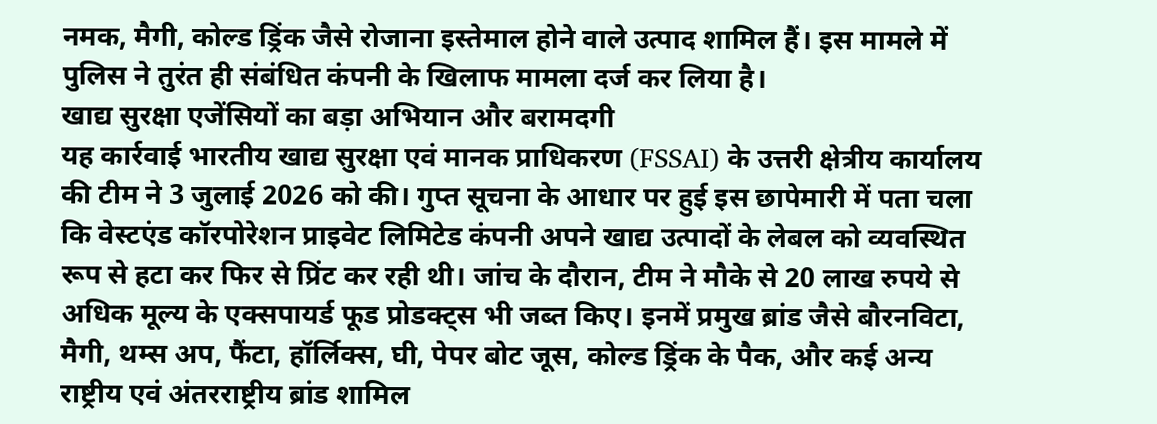नमक, मैगी, कोल्ड ड्रिंक जैसे रोजाना इस्तेमाल होने वाले उत्पाद शामिल हैं। इस मामले में पुलिस ने तुरंत ही संबंधित कंपनी के खिलाफ मामला दर्ज कर लिया है।
खाद्य सुरक्षा एजेंसियों का बड़ा अभियान और बरामदगी
यह कार्रवाई भारतीय खाद्य सुरक्षा एवं मानक प्राधिकरण (FSSAI) के उत्तरी क्षेत्रीय कार्यालय की टीम ने 3 जुलाई 2026 को की। गुप्त सूचना के आधार पर हुई इस छापेमारी में पता चला कि वेस्टएंड कॉरपोरेशन प्राइवेट लिमिटेड कंपनी अपने खाद्य उत्पादों के लेबल को व्यवस्थित रूप से हटा कर फिर से प्रिंट कर रही थी। जांच के दौरान, टीम ने मौके से 20 लाख रुपये से अधिक मूल्य के एक्सपायर्ड फूड प्रोडक्ट्स भी जब्त किए। इनमें प्रमुख ब्रांड जैसे बौरनविटा, मैगी, थम्स अप, फैंटा, हॉर्लिक्स, घी, पेपर बोट जूस, कोल्ड ड्रिंक के पैक, और कई अन्य राष्ट्रीय एवं अंतरराष्ट्रीय ब्रांड शामिल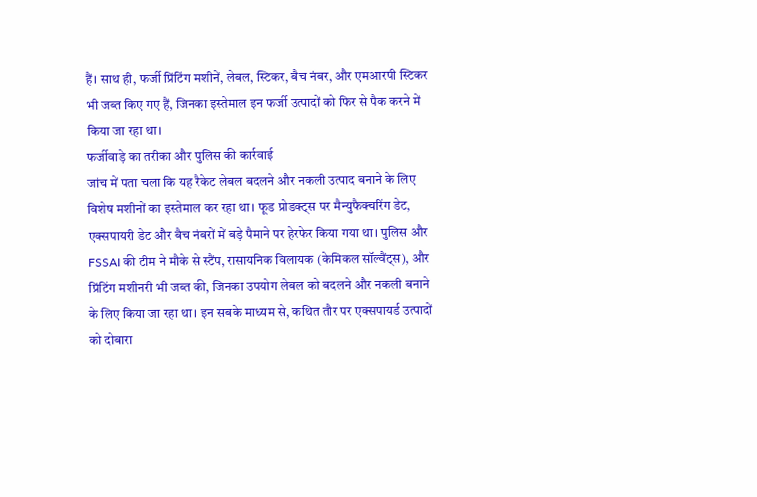हैं। साथ ही, फर्जी प्रिंटिंग मशीनें, लेबल, स्टिकर, बैच नंबर, और एमआरपी स्टिकर भी जब्त किए गए हैं, जिनका इस्तेमाल इन फर्जी उत्पादों को फिर से पैक करने में किया जा रहा था।
फर्जीवाड़े का तरीका और पुलिस की कार्रवाई
जांच में पता चला कि यह रैकेट लेबल बदलने और नकली उत्पाद बनाने के लिए विशेष मशीनों का इस्तेमाल कर रहा था। फूड प्रोडक्ट्स पर मैन्युफैक्चरिंग डेट, एक्सपायरी डेट और बैच नंबरों में बड़े पैमाने पर हेरफेर किया गया था। पुलिस और FSSAI की टीम ने मौके से स्टैंप, रासायनिक विलायक (केमिकल सॉल्वैंट्स), और प्रिंटिंग मशीनरी भी जब्त की, जिनका उपयोग लेबल को बदलने और नकली बनाने के लिए किया जा रहा था। इन सबके माध्यम से, कथित तौर पर एक्सपायर्ड उत्पादों को दोबारा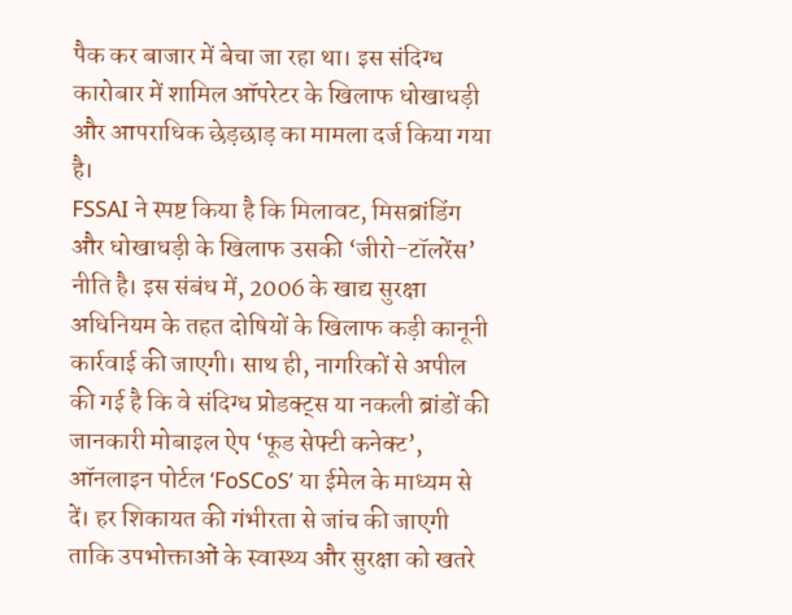पैक कर बाजार में बेचा जा रहा था। इस संदिग्ध कारोबार में शामिल ऑपरेटर के खिलाफ धोखाधड़ी और आपराधिक छेड़छाड़ का मामला दर्ज किया गया है।
FSSAI ने स्पष्ट किया है कि मिलावट, मिसब्रांडिंग और धोखाधड़ी के खिलाफ उसकी ‘जीरो-टॉलरेंस’ नीति है। इस संबंध में, 2006 के खाद्य सुरक्षा अधिनियम के तहत दोषियों के खिलाफ कड़ी कानूनी कार्रवाई की जाएगी। साथ ही, नागरिकों से अपील की गई है कि वे संदिग्ध प्रोडक्ट्स या नकली ब्रांडों की जानकारी मोबाइल ऐप ‘फूड सेफ्टी कनेक्ट’, ऑनलाइन पोर्टल ‘FoSCoS’ या ईमेल के माध्यम से दें। हर शिकायत की गंभीरता से जांच की जाएगी ताकि उपभोक्ताओं के स्वास्थ्य और सुरक्षा को खतरे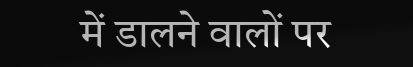में डालने वालों पर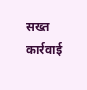सख्त कार्रवाई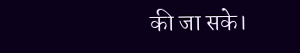की जा सके।